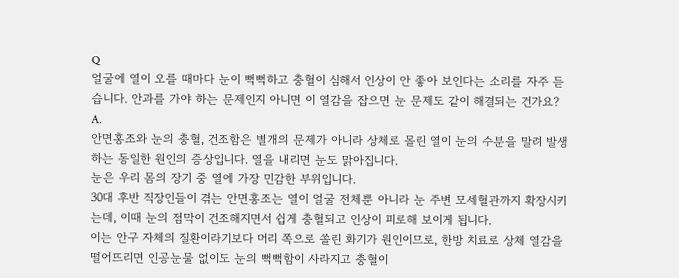Q
얼굴에 열이 오를 때마다 눈이 뻑뻑하고 충혈이 심해서 인상이 안 좋아 보인다는 소리를 자주 듣습니다. 안과를 가야 하는 문제인지 아니면 이 열감을 잡으면 눈 문제도 같이 해결되는 건가요?
A.
안면홍조와 눈의 충혈, 건조함은 별개의 문제가 아니라 상체로 몰린 열이 눈의 수분을 말려 발생하는 동일한 원인의 증상입니다. 열을 내리면 눈도 맑아집니다.
눈은 우리 몸의 장기 중 열에 가장 민감한 부위입니다.
30대 후반 직장인들이 겪는 안면홍조는 열이 얼굴 전체뿐 아니라 눈 주변 모세혈관까지 확장시키는데, 이때 눈의 점막이 건조해지면서 쉽게 충혈되고 인상이 피로해 보이게 됩니다.
이는 안구 자체의 질환이라기보다 머리 쪽으로 쏠린 화기가 원인이므로, 한방 치료로 상체 열감을 떨어뜨리면 인공눈물 없이도 눈의 뻑뻑함이 사라지고 충혈이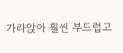가라앉아 훨씬 부드럽고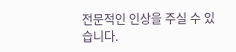전문적인 인상을 주실 수 있습니다.